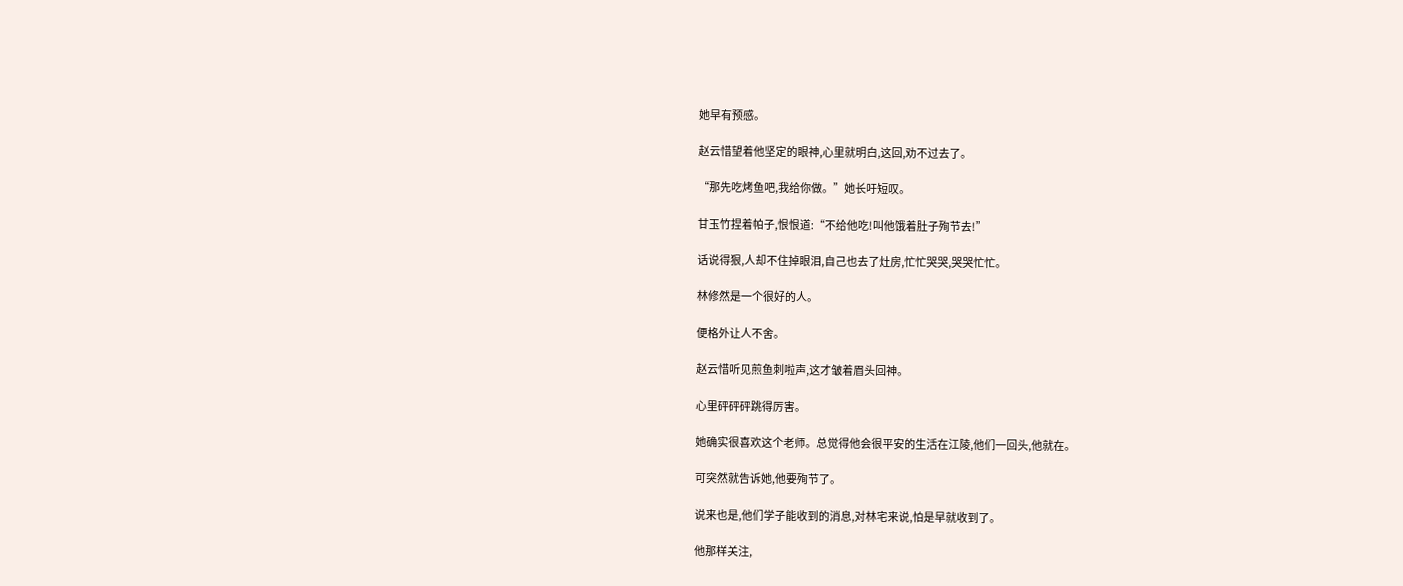她早有预感。

赵云惜望着他坚定的眼神,心里就明白,这回,劝不过去了。

“那先吃烤鱼吧,我给你做。”她长吁短叹。

甘玉竹捏着帕子,恨恨道:“不给他吃!叫他饿着肚子殉节去!”

话说得狠,人却不住掉眼泪,自己也去了灶房,忙忙哭哭,哭哭忙忙。

林修然是一个很好的人。

便格外让人不舍。

赵云惜听见煎鱼刺啦声,这才皱着眉头回神。

心里砰砰砰跳得厉害。

她确实很喜欢这个老师。总觉得他会很平安的生活在江陵,他们一回头,他就在。

可突然就告诉她,他要殉节了。

说来也是,他们学子能收到的消息,对林宅来说,怕是早就收到了。

他那样关注,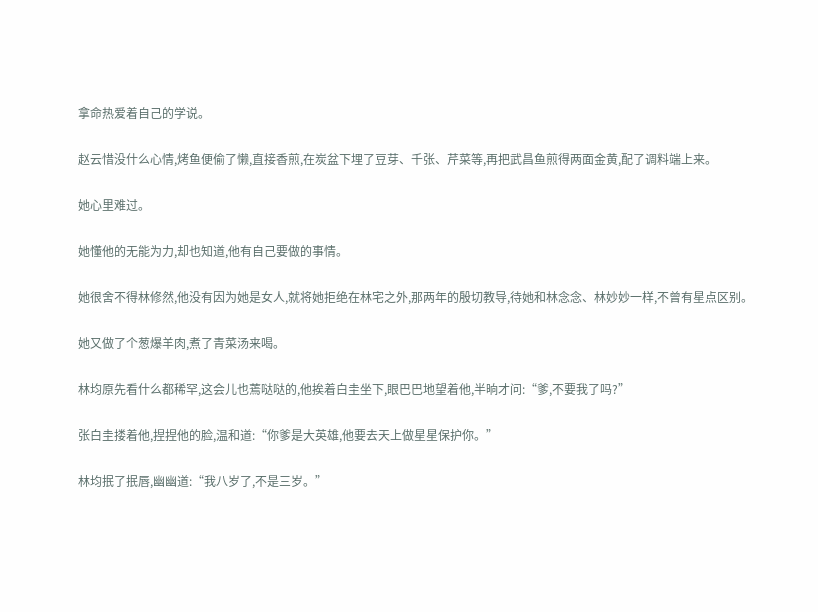拿命热爱着自己的学说。

赵云惜没什么心情,烤鱼便偷了懒,直接香煎,在炭盆下埋了豆芽、千张、芹菜等,再把武昌鱼煎得两面金黄,配了调料端上来。

她心里难过。

她懂他的无能为力,却也知道,他有自己要做的事情。

她很舍不得林修然,他没有因为她是女人,就将她拒绝在林宅之外,那两年的殷切教导,待她和林念念、林妙妙一样,不曾有星点区别。

她又做了个葱爆羊肉,煮了青菜汤来喝。

林均原先看什么都稀罕,这会儿也蔫哒哒的,他挨着白圭坐下,眼巴巴地望着他,半晌才问:“爹,不要我了吗?”

张白圭搂着他,捏捏他的脸,温和道:“你爹是大英雄,他要去天上做星星保护你。”

林均抿了抿唇,幽幽道:“我八岁了,不是三岁。”